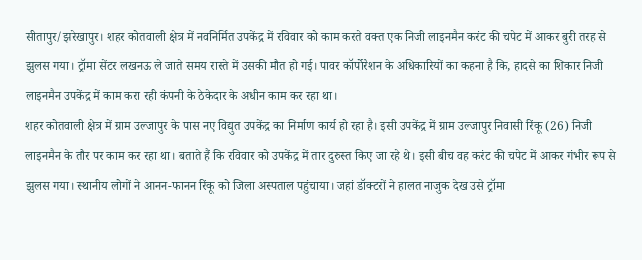सीतापुर/झरेखापुर। शहर कोतवाली क्षेत्र में नवनिर्मित उपकेंद्र में रविवार को काम करते वक्त एक निजी लाइनमैन करंट की चपेट में आकर बुरी तरह से झुलस गया। ट्रॉमा सेंटर लखनऊ ले जाते समय रास्ते में उसकी मौत हो गई। पावर कॉर्पोरेशन के अधिकारियों का कहना है कि, हादसे का शिकार निजी लाइनमैन उपकेंद्र में काम करा रही कंपनी के ठेकेदार के अधीन काम कर रहा था।
शहर कोतवाली क्षेत्र में ग्राम उल्जापुर के पास नए विद्युत उपकेंद्र का निर्माण कार्य हो रहा है। इसी उपकेंद्र में ग्राम उल्जापुर निवासी रिंकू (26) निजी लाइनमैन के तौर पर काम कर रहा था। बताते हैं कि रविवार को उपकेंद्र में तार दुरुस्त किए जा रहे थे। इसी बीच वह करंट की चपेट में आकर गंभीर रूप से झुलस गया। स्थानीय लोगों ने आनन-फानन रिंकू को जिला अस्पताल पहुंचाया। जहां डॉक्टरों ने हालत नाजुक देख उसे ट्रॉमा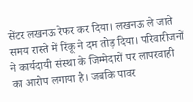सेंटर लखनऊ रेफर कर दिया। लखनऊ ले जाते समय रास्ते में रिंकू ने दम तोड़ दिया। परिवारीजनों ने कार्यदायी संस्था के जिम्मेदारों पर लापरवाही का आरोप लगाया है। जबकि पावर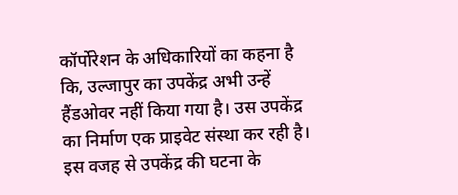कॉर्पोरेशन के अधिकारियों का कहना है कि, उल्जापुर का उपकेंद्र अभी उन्हें हैंडओवर नहीं किया गया है। उस उपकेंद्र का निर्माण एक प्राइवेट संस्था कर रही है। इस वजह से उपकेंद्र की घटना के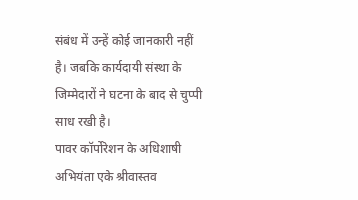संबंध में उन्हें कोई जानकारी नहीं है। जबकि कार्यदायी संस्था के जिम्मेदारों ने घटना के बाद से चुप्पी साध रखी है।
पावर कॉर्पोरेशन के अधिशाषी अभियंता एके श्रीवास्तव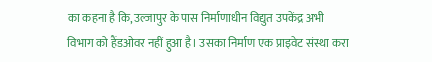का कहना है कि, उल्जापुर के पास निर्माणाधीन विद्युत उपकेंद्र अभी विभाग को हैंडओवर नहीं हुआ है। उसका निर्माण एक प्राइवेट संस्था करा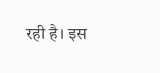रही है। इस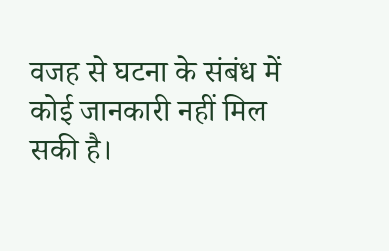वजह से घटना के संबंध में कोई जानकारी नहीं मिल सकी है।